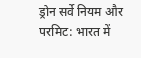ड्रोन सर्वे नियम और परमिट: भारत में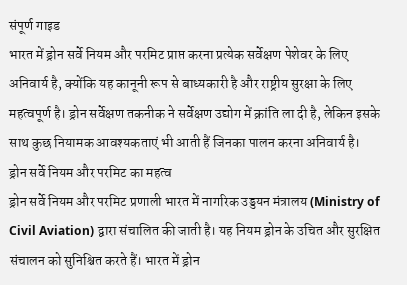संपूर्ण गाइड
भारत में ड्रोन सर्वे नियम और परमिट प्राप्त करना प्रत्येक सर्वेक्षण पेशेवर के लिए अनिवार्य है, क्योंकि यह कानूनी रूप से बाध्यकारी है और राष्ट्रीय सुरक्षा के लिए महत्वपूर्ण है। ड्रोन सर्वेक्षण तकनीक ने सर्वेक्षण उद्योग में क्रांति ला दी है, लेकिन इसके साथ कुछ नियामक आवश्यकताएं भी आती हैं जिनका पालन करना अनिवार्य है।
ड्रोन सर्वे नियम और परमिट का महत्व
ड्रोन सर्वे नियम और परमिट प्रणाली भारत में नागरिक उड्डयन मंत्रालय (Ministry of Civil Aviation) द्वारा संचालित की जाती है। यह नियम ड्रोन के उचित और सुरक्षित संचालन को सुनिश्चित करते हैं। भारत में ड्रोन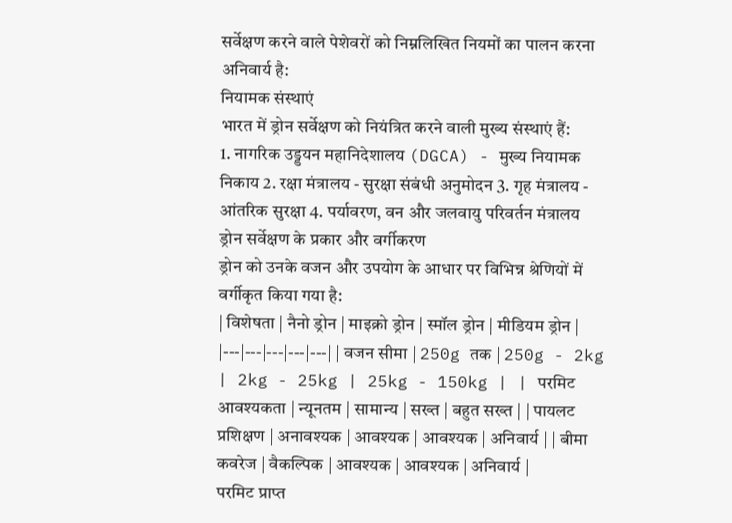सर्वेक्षण करने वाले पेशेवरों को निम्नलिखित नियमों का पालन करना अनिवार्य है:
नियामक संस्थाएं
भारत में ड्रोन सर्वेक्षण को नियंत्रित करने वाली मुख्य संस्थाएं हैं:
1. नागरिक उड्डयन महानिदेशालय (DGCA) - मुख्य नियामक निकाय 2. रक्षा मंत्रालय - सुरक्षा संबंधी अनुमोदन 3. गृह मंत्रालय - आंतरिक सुरक्षा 4. पर्यावरण, वन और जलवायु परिवर्तन मंत्रालय
ड्रोन सर्वेक्षण के प्रकार और वर्गीकरण
ड्रोन को उनके वजन और उपयोग के आधार पर विभिन्न श्रेणियों में वर्गीकृत किया गया है:
| विशेषता | नैनो ड्रोन | माइक्रो ड्रोन | स्मॉल ड्रोन | मीडियम ड्रोन | |---|---|---|---|---| | वजन सीमा | 250g तक | 250g - 2kg | 2kg - 25kg | 25kg - 150kg | | परमिट आवश्यकता | न्यूनतम | सामान्य | सख्त | बहुत सख्त | | पायलट प्रशिक्षण | अनावश्यक | आवश्यक | आवश्यक | अनिवार्य | | बीमा कवरेज | वैकल्पिक | आवश्यक | आवश्यक | अनिवार्य |
परमिट प्राप्त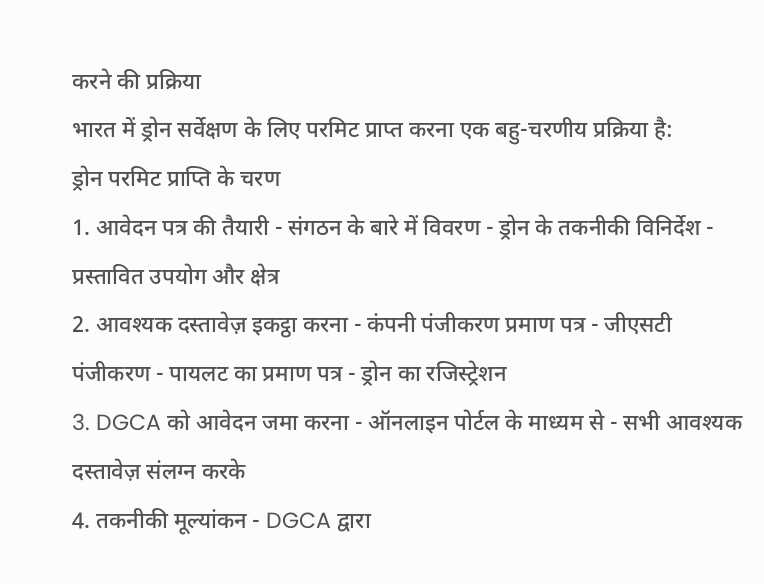करने की प्रक्रिया
भारत में ड्रोन सर्वेक्षण के लिए परमिट प्राप्त करना एक बहु-चरणीय प्रक्रिया है:
ड्रोन परमिट प्राप्ति के चरण
1. आवेदन पत्र की तैयारी - संगठन के बारे में विवरण - ड्रोन के तकनीकी विनिर्देश - प्रस्तावित उपयोग और क्षेत्र
2. आवश्यक दस्तावेज़ इकट्ठा करना - कंपनी पंजीकरण प्रमाण पत्र - जीएसटी पंजीकरण - पायलट का प्रमाण पत्र - ड्रोन का रजिस्ट्रेशन
3. DGCA को आवेदन जमा करना - ऑनलाइन पोर्टल के माध्यम से - सभी आवश्यक दस्तावेज़ संलग्न करके
4. तकनीकी मूल्यांकन - DGCA द्वारा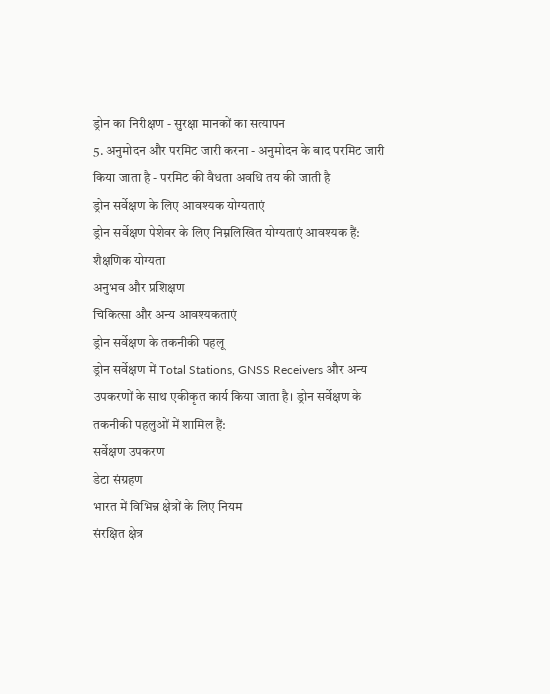ड्रोन का निरीक्षण - सुरक्षा मानकों का सत्यापन
5. अनुमोदन और परमिट जारी करना - अनुमोदन के बाद परमिट जारी किया जाता है - परमिट की वैधता अवधि तय की जाती है
ड्रोन सर्वेक्षण के लिए आवश्यक योग्यताएं
ड्रोन सर्वेक्षण पेशेवर के लिए निम्नलिखित योग्यताएं आवश्यक हैं:
शैक्षणिक योग्यता
अनुभव और प्रशिक्षण
चिकित्सा और अन्य आवश्यकताएं
ड्रोन सर्वेक्षण के तकनीकी पहलू
ड्रोन सर्वेक्षण में Total Stations, GNSS Receivers और अन्य उपकरणों के साथ एकीकृत कार्य किया जाता है। ड्रोन सर्वेक्षण के तकनीकी पहलुओं में शामिल हैं:
सर्वेक्षण उपकरण
डेटा संग्रहण
भारत में विभिन्न क्षेत्रों के लिए नियम
संरक्षित क्षेत्र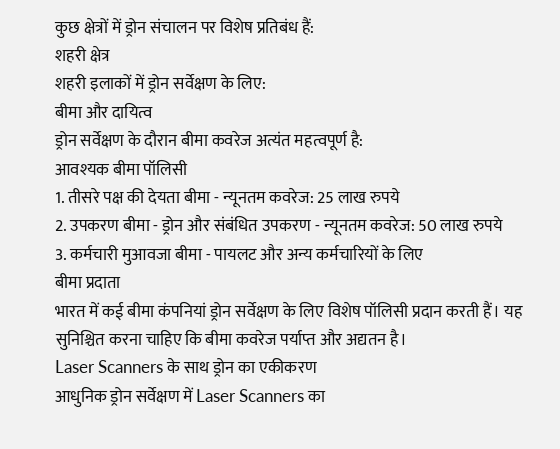कुछ क्षेत्रों में ड्रोन संचालन पर विशेष प्रतिबंध हैं:
शहरी क्षेत्र
शहरी इलाकों में ड्रोन सर्वेक्षण के लिए:
बीमा और दायित्व
ड्रोन सर्वेक्षण के दौरान बीमा कवरेज अत्यंत महत्वपूर्ण है:
आवश्यक बीमा पॉलिसी
1. तीसरे पक्ष की देयता बीमा - न्यूनतम कवरेज: 25 लाख रुपये
2. उपकरण बीमा - ड्रोन और संबंधित उपकरण - न्यूनतम कवरेज: 50 लाख रुपये
3. कर्मचारी मुआवजा बीमा - पायलट और अन्य कर्मचारियों के लिए
बीमा प्रदाता
भारत में कई बीमा कंपनियां ड्रोन सर्वेक्षण के लिए विशेष पॉलिसी प्रदान करती हैं। यह सुनिश्चित करना चाहिए कि बीमा कवरेज पर्याप्त और अद्यतन है।
Laser Scanners के साथ ड्रोन का एकीकरण
आधुनिक ड्रोन सर्वेक्षण में Laser Scanners का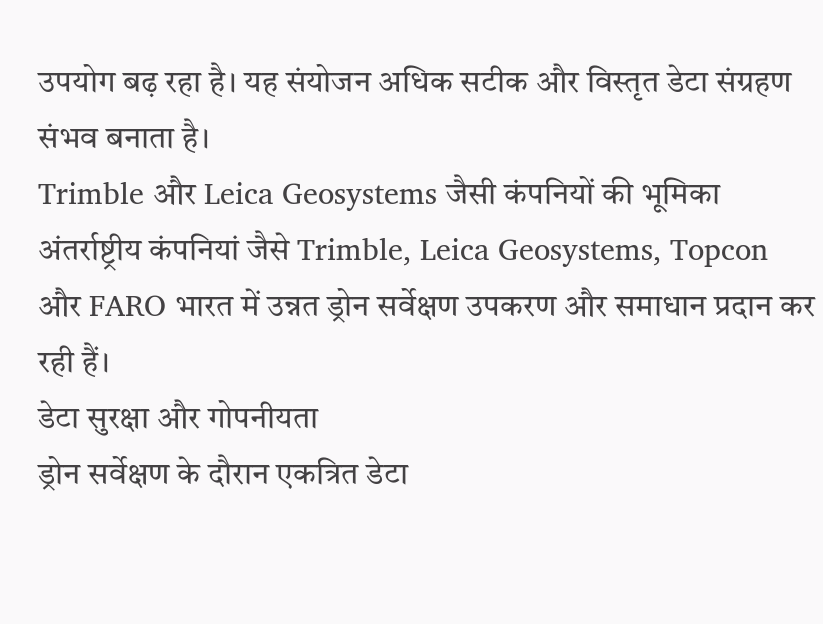उपयोग बढ़ रहा है। यह संयोजन अधिक सटीक और विस्तृत डेटा संग्रहण संभव बनाता है।
Trimble और Leica Geosystems जैसी कंपनियों की भूमिका
अंतर्राष्ट्रीय कंपनियां जैसे Trimble, Leica Geosystems, Topcon और FARO भारत में उन्नत ड्रोन सर्वेक्षण उपकरण और समाधान प्रदान कर रही हैं।
डेटा सुरक्षा और गोपनीयता
ड्रोन सर्वेक्षण के दौरान एकत्रित डेटा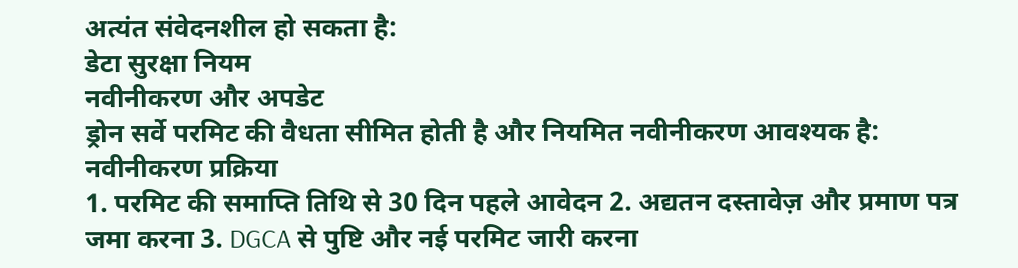अत्यंत संवेदनशील हो सकता है:
डेटा सुरक्षा नियम
नवीनीकरण और अपडेट
ड्रोन सर्वे परमिट की वैधता सीमित होती है और नियमित नवीनीकरण आवश्यक है:
नवीनीकरण प्रक्रिया
1. परमिट की समाप्ति तिथि से 30 दिन पहले आवेदन 2. अद्यतन दस्तावेज़ और प्रमाण पत्र जमा करना 3. DGCA से पुष्टि और नई परमिट जारी करना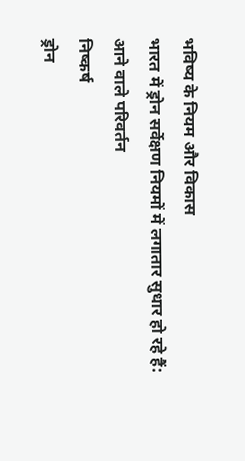भविष्य के नियम और विकास
भारत में ड्रोन सर्वेक्षण नियमों में लगातार सुधार हो रहे हैं:
आने वाले परिवर्तन
निष्कर्ष
ड्रोन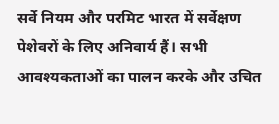सर्वे नियम और परमिट भारत में सर्वेक्षण पेशेवरों के लिए अनिवार्य हैं। सभी आवश्यकताओं का पालन करके और उचित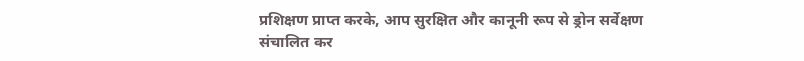प्रशिक्षण प्राप्त करके, आप सुरक्षित और कानूनी रूप से ड्रोन सर्वेक्षण संचालित कर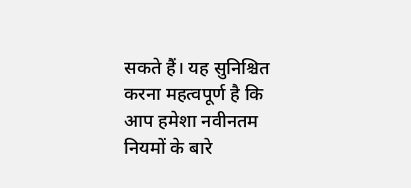सकते हैं। यह सुनिश्चित करना महत्वपूर्ण है कि आप हमेशा नवीनतम नियमों के बारे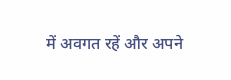में अवगत रहें और अपने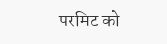परमिट को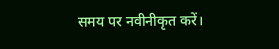समय पर नवीनीकृत करें।